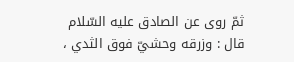ثمّ روى عن الصادق عليه السّلام قال : وزرقه وحشيّ فوق الثدي ،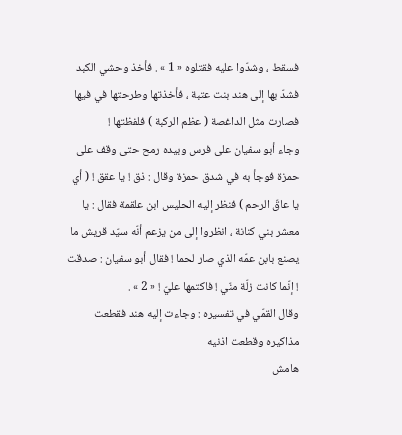فسقط ، وشدّوا عليه فقتلوه « 1 » . فأخذ وحشي الكبد فشدّ بها إلى هند بنت عتبة ، فأخذتها وطرحتها في فيها فصارت مثل الداغصة ( عظم الركبة ) فلفظتها !
وجاء أبو سفيان على فرس وبيده رمح حتى وقف على حمزة فوجأ به في شدق حمزة وقال : ذق ! يا عقق ! ( أي يا عاقّ الرحم ) فنظر إليه الحليس ابن علقمة فقال : يا معشر بني كنانة ، انظروا إلى من يزعم أنّه سيّد قريش ما يصنع بابن عمّه الذي صار لحما ! فقال أبو سفيان : صدقت ! إنّما كانت زلّة منّي ! فاكتمها عليّ ! « 2 » .
وقال القمّي في تفسيره : وجاءت إليه هند فقطعت مذاكيره وقطعت اذنيه
هامش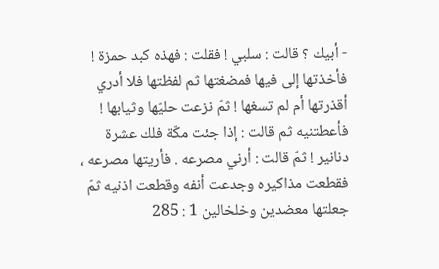- أبيك ؟ قالت : سلبي ! فقلت : فهذه كبد حمزة ! فأخذتها إلى فيها فمضغتها ثم لفظتها فلا أدري أقذرتها أم لم تسغها ! ثمّ نزعت حليّها وثيابها ! فأعطتنيه ثم قالت : إذا جئت مكّة فلك عشرة دنانير ! ثمّ قالت : أرني مصرعه . فأريتها مصرعه ، فقطعت مذاكيره وجدعت أنفه وقطعت اذنيه ثمّ جعلتها معضدين وخلخالين 1 : 285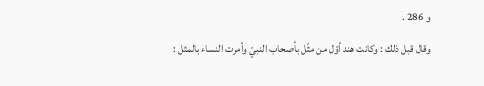و 286 .
وقال قبل ذلك : وكانت هند أوّل من مثّل بأصحاب النبيّ وأمرت النساء بالمثل :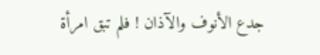جدع الأنوف والآذان ! فلم تبق امرأة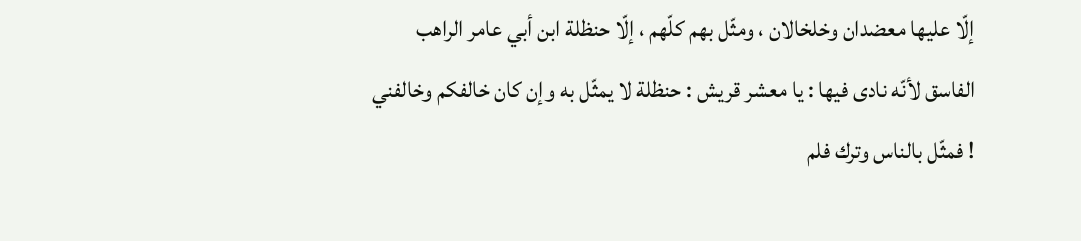إلّا عليها معضدان وخلخالان ، ومثّل بهم كلّهم ، إلّا حنظلة ابن أبي عامر الراهب الفاسق لأنّه نادى فيها : يا معشر قريش : حنظلة لا يمثّل به وإن كان خالفكم وخالفني ! فمثّل بالناس وترك فلم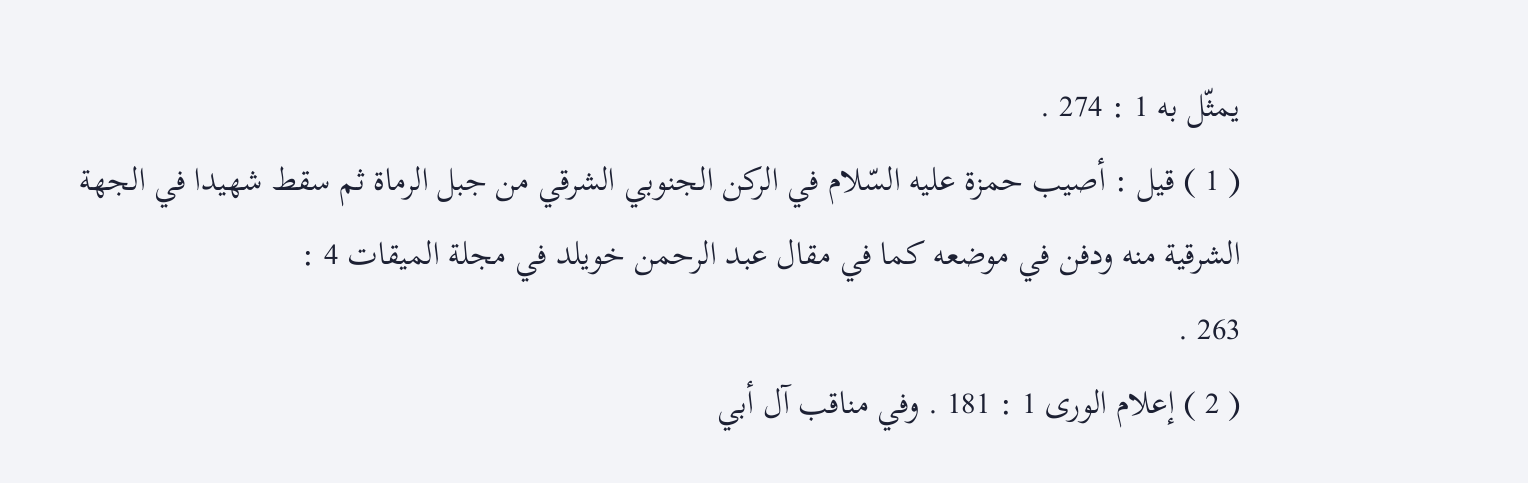يمثّل به 1 : 274 .
( 1 ) قيل : أصيب حمزة عليه السّلام في الركن الجنوبي الشرقي من جبل الرماة ثم سقط شهيدا في الجهة الشرقية منه ودفن في موضعه كما في مقال عبد الرحمن خويلد في مجلة الميقات 4 :
263 .
( 2 ) إعلام الورى 1 : 181 . وفي مناقب آل أبي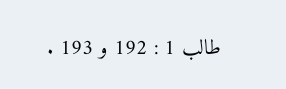طالب 1 : 192 و 193 .